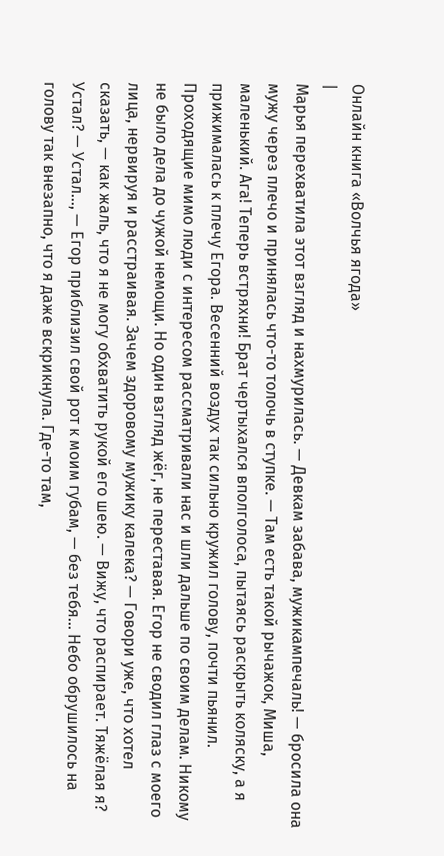Онлайн книга «Волчья ягода»
|
Марья перехватила этот взгляд и нахмурилась. — Девкам забава, мужикампечаль! — бросила она мужу через плечо и принялась что-то толочь в ступке. — Там есть такой рычажок, Миша, маленький. Ага! Теперь встряхни! Брат чертыхался вполголоса, пытаясь раскрыть коляску, а я прижималась к плечу Егора. Весенний воздух так сильно кружил голову, почти пьянил. Проходящие мимо люди с интересом рассматривали нас и шли дальше по своим делам. Никому не было дела до чужой немощи. Но один взгляд жёг, не переставая. Егор не сводил глаз с моего лица, нервируя и расстраивая. Зачем здоровому мужику калека? — Говори уже, что хотел сказать, — как жаль, что я не могу обхватить рукой его шею. — Вижу, что распирает. Тяжёлая я? Устал? — Устал..., — Егор приблизил свой рот к моим губам, — без тебя... Небо обрушилось на голову так внезапно, что я даже вскрикнула. Где-то там,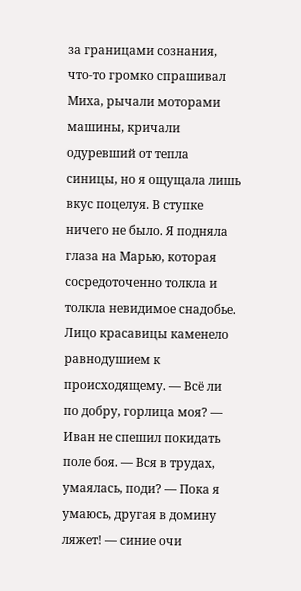за границами сознания, что-то громко спрашивал Миха, рычали моторами машины, кричали одуревший от тепла синицы, но я ощущала лишь вкус поцелуя. В ступке ничего не было. Я подняла глаза на Марью, которая сосредоточенно толкла и толкла невидимое снадобье. Лицо красавицы каменело равнодушием к происходящему. — Всё ли по добру, горлица моя? — Иван не спешил покидать поле боя. — Вся в трудах, умаялась, поди? — Пока я умаюсь, другая в домину ляжет! — синие очи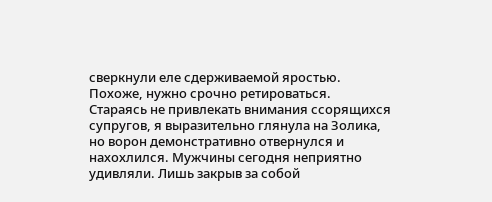сверкнули еле сдерживаемой яростью. Похоже, нужно срочно ретироваться. Стараясь не привлекать внимания ссорящихся супругов, я выразительно глянула на Золика, но ворон демонстративно отвернулся и нахохлился. Мужчины сегодня неприятно удивляли. Лишь закрыв за собой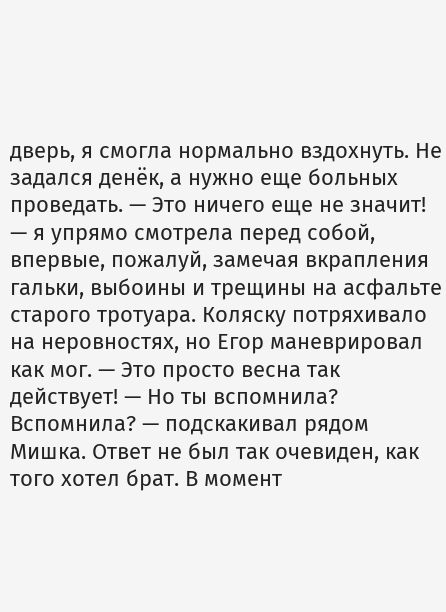дверь, я смогла нормально вздохнуть. Не задался денёк, а нужно еще больных проведать. — Это ничего еще не значит! — я упрямо смотрела перед собой, впервые, пожалуй, замечая вкрапления гальки, выбоины и трещины на асфальте старого тротуара. Коляску потряхивало на неровностях, но Егор маневрировал как мог. — Это просто весна так действует! — Но ты вспомнила? Вспомнила? — подскакивал рядом Мишка. Ответ не был так очевиден, как того хотел брат. В момент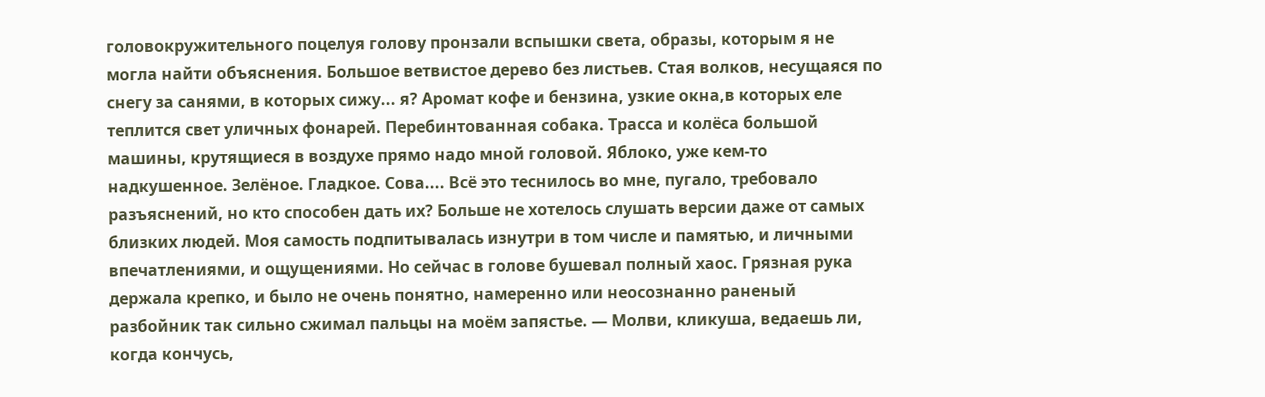головокружительного поцелуя голову пронзали вспышки света, образы, которым я не могла найти объяснения. Большое ветвистое дерево без листьев. Стая волков, несущаяся по снегу за санями, в которых сижу... я? Аромат кофе и бензина, узкие окна,в которых еле теплится свет уличных фонарей. Перебинтованная собака. Трасса и колёса большой машины, крутящиеся в воздухе прямо надо мной головой. Яблоко, уже кем-то надкушенное. Зелёное. Гладкое. Сова.... Всё это теснилось во мне, пугало, требовало разъяснений, но кто способен дать их? Больше не хотелось слушать версии даже от самых близких людей. Моя самость подпитывалась изнутри в том числе и памятью, и личными впечатлениями, и ощущениями. Но сейчас в голове бушевал полный хаос. Грязная рука держала крепко, и было не очень понятно, намеренно или неосознанно раненый разбойник так сильно сжимал пальцы на моём запястье. — Молви, кликуша, ведаешь ли, когда кончусь,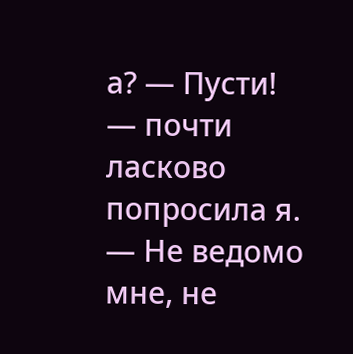а? — Пусти! — почти ласково попросила я. — Не ведомо мне, не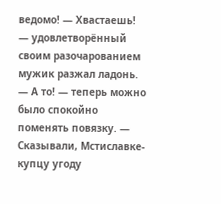ведомо! — Хвастаешь! — удовлетворённый своим разочарованием мужик разжал ладонь. — А то! — теперь можно было спокойно поменять повязку. — Сказывали, Мстиславке-купцу угоду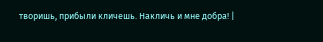творишь, прибыли кличешь. Накличь и мне добра! |